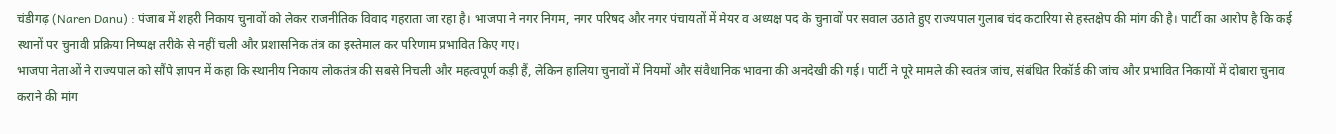चंडीगढ़ (Naren Danu) : पंजाब में शहरी निकाय चुनावों को लेकर राजनीतिक विवाद गहराता जा रहा है। भाजपा ने नगर निगम, नगर परिषद और नगर पंचायतों में मेयर व अध्यक्ष पद के चुनावों पर सवाल उठाते हुए राज्यपाल गुलाब चंद कटारिया से हस्तक्षेप की मांग की है। पार्टी का आरोप है कि कई स्थानों पर चुनावी प्रक्रिया निष्पक्ष तरीके से नहीं चली और प्रशासनिक तंत्र का इस्तेमाल कर परिणाम प्रभावित किए गए।
भाजपा नेताओं ने राज्यपाल को सौंपे ज्ञापन में कहा कि स्थानीय निकाय लोकतंत्र की सबसे निचली और महत्वपूर्ण कड़ी हैं, लेकिन हालिया चुनावों में नियमों और संवैधानिक भावना की अनदेखी की गई। पार्टी ने पूरे मामले की स्वतंत्र जांच, संबंधित रिकॉर्ड की जांच और प्रभावित निकायों में दोबारा चुनाव कराने की मांग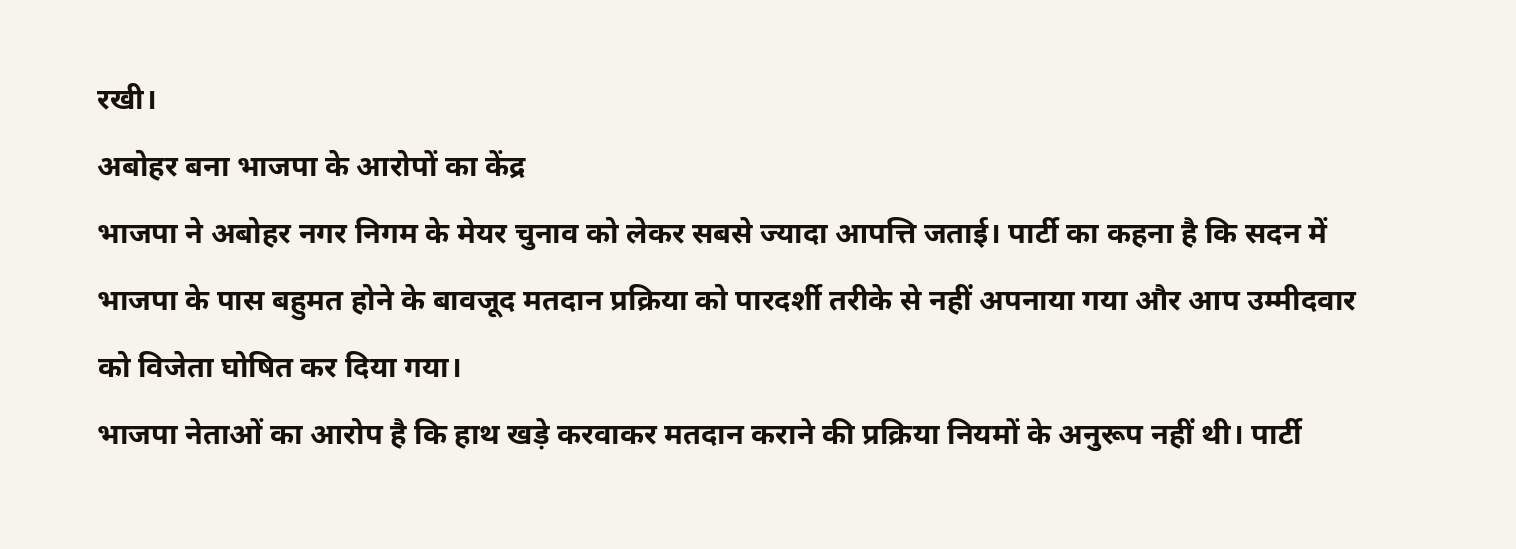रखी।
अबोहर बना भाजपा के आरोपों का केंद्र
भाजपा ने अबोहर नगर निगम के मेयर चुनाव को लेकर सबसे ज्यादा आपत्ति जताई। पार्टी का कहना है कि सदन में भाजपा के पास बहुमत होने के बावजूद मतदान प्रक्रिया को पारदर्शी तरीके से नहीं अपनाया गया और आप उम्मीदवार को विजेता घोषित कर दिया गया।
भाजपा नेताओं का आरोप है कि हाथ खड़े करवाकर मतदान कराने की प्रक्रिया नियमों के अनुरूप नहीं थी। पार्टी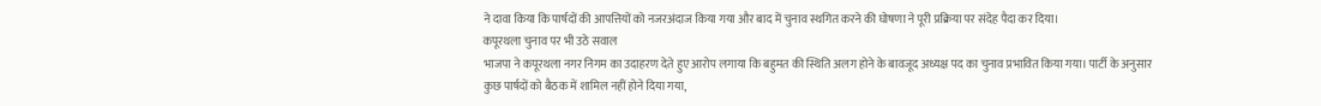ने दावा किया कि पार्षदों की आपत्तियों को नजरअंदाज किया गया और बाद में चुनाव स्थगित करने की घोषणा ने पूरी प्रक्रिया पर संदेह पैदा कर दिया।
कपूरथला चुनाव पर भी उठे सवाल
भाजपा ने कपूरथला नगर निगम का उदाहरण देते हुए आरोप लगाया कि बहुमत की स्थिति अलग होने के बावजूद अध्यक्ष पद का चुनाव प्रभावित किया गया। पार्टी के अनुसार कुछ पार्षदों को बैठक में शामिल नहीं होने दिया गया,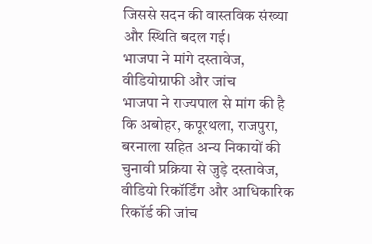जिससे सदन की वास्तविक संख्या और स्थिति बदल गई।
भाजपा ने मांगे दस्तावेज, वीडियोग्राफी और जांच
भाजपा ने राज्यपाल से मांग की है कि अबोहर, कपूरथला, राजपुरा, बरनाला सहित अन्य निकायों की चुनावी प्रक्रिया से जुड़े दस्तावेज, वीडियो रिकॉर्डिंग और आधिकारिक रिकॉर्ड की जांच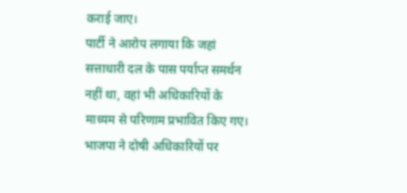कराई जाए।
पार्टी ने आरोप लगाया कि जहां सत्ताधारी दल के पास पर्याप्त समर्थन नहीं था, वहां भी अधिकारियों के माध्यम से परिणाम प्रभावित किए गए। भाजपा ने दोषी अधिकारियों पर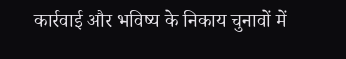कार्रवाई और भविष्य के निकाय चुनावों में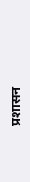प्रशासन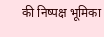की निष्पक्ष भूमिका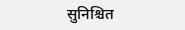सुनिश्चित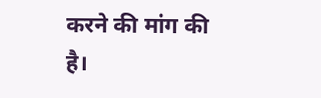करने की मांग की है।